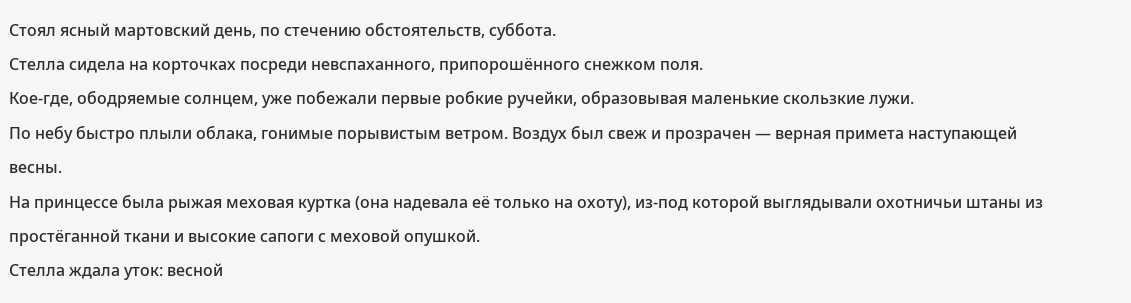Стоял ясный мартовский день, по стечению обстоятельств, суббота.
Стелла сидела на корточках посреди невспаханного, припорошённого снежком поля.
Кое-где, ободряемые солнцем, уже побежали первые робкие ручейки, образовывая маленькие скользкие лужи.
По небу быстро плыли облака, гонимые порывистым ветром. Воздух был свеж и прозрачен — верная примета наступающей весны.
На принцессе была рыжая меховая куртка (она надевала её только на охоту), из-под которой выглядывали охотничьи штаны из простёганной ткани и высокие сапоги с меховой опушкой.
Стелла ждала уток: весной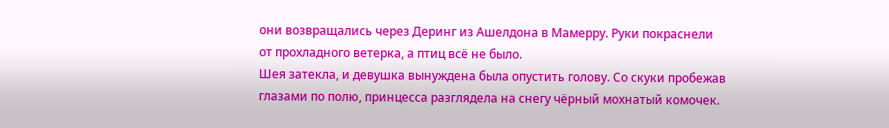они возвращались через Деринг из Ашелдона в Мамерру. Руки покраснели от прохладного ветерка, а птиц всё не было.
Шея затекла, и девушка вынуждена была опустить голову. Со скуки пробежав глазами по полю, принцесса разглядела на снегу чёрный мохнатый комочек.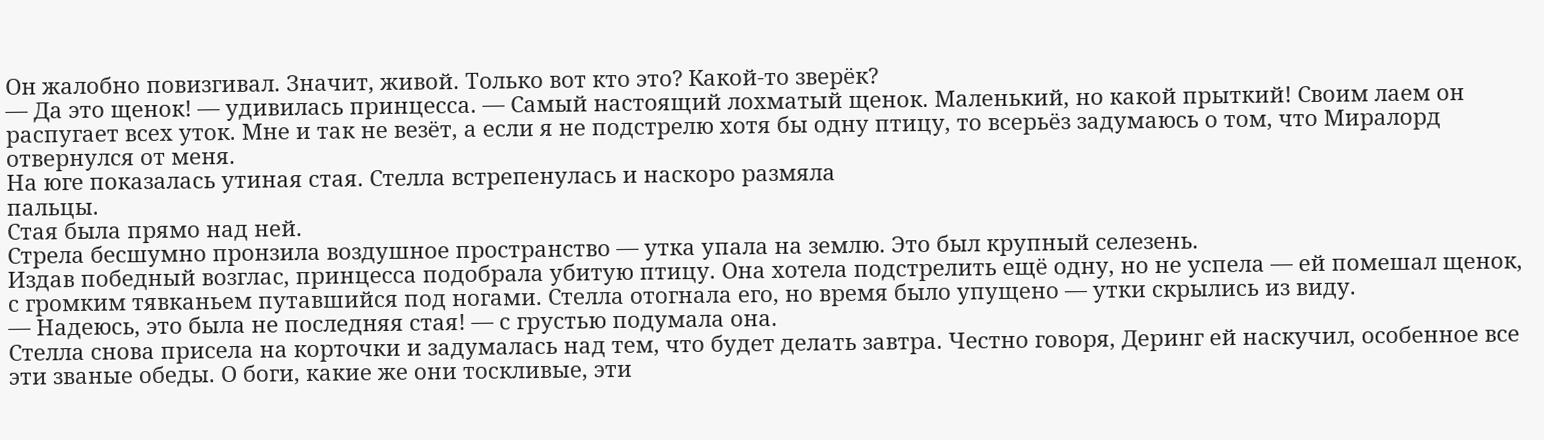Он жалобно повизгивал. Значит, живой. Только вот кто это? Какой-то зверёк?
— Да это щенок! — удивилась принцесса. — Самый настоящий лохматый щенок. Маленький, но какой прыткий! Своим лаем он распугает всех уток. Мне и так не везёт, а если я не подстрелю хотя бы одну птицу, то всерьёз задумаюсь о том, что Миралорд отвернулся от меня.
На юге показалась утиная стая. Стелла встрепенулась и наскоро размяла
пальцы.
Стая была прямо над ней.
Стрела бесшумно пронзила воздушное пространство — утка упала на землю. Это был крупный селезень.
Издав победный возглас, принцесса подобрала убитую птицу. Она хотела подстрелить ещё одну, но не успела — ей помешал щенок, с громким тявканьем путавшийся под ногами. Стелла отогнала его, но время было упущено — утки скрылись из виду.
— Надеюсь, это была не последняя стая! — с грустью подумала она.
Стелла снова присела на корточки и задумалась над тем, что будет делать завтра. Честно говоря, Деринг ей наскучил, особенное все эти званые обеды. О боги, какие же они тоскливые, эти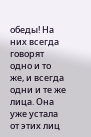обеды! На них всегда говорят одно и то же, и всегда одни и те же лица. Она уже устала от этих лиц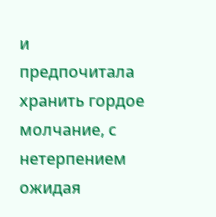и предпочитала хранить гордое молчание, с нетерпением ожидая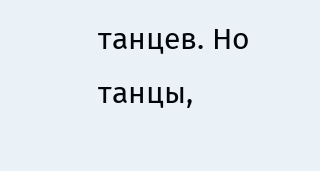танцев. Но танцы,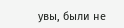увы, были не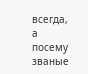всегда, а посему званые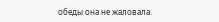обеды она не жаловала.